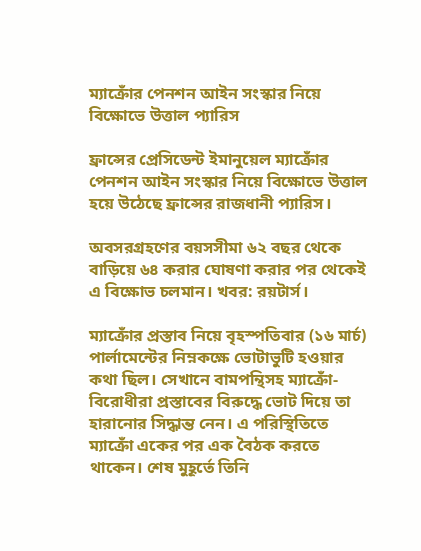ম্যাক্রোঁর পেনশন আইন সংস্কার নিয়ে বিক্ষোভে উত্তাল প্যারিস

ফ্রান্সের প্রেসিডেন্ট ইমানুয়েল ম্যাক্রোঁর পেনশন আইন সংস্কার নিয়ে বিক্ষোভে উত্তাল হয়ে উঠেছে ফ্রান্সের রাজধানী প্যারিস।

অবসরগ্রহণের বয়সসীমা ৬২ বছর থেকে বাড়িয়ে ৬৪ করার ঘোষণা করার পর থেকেই এ বিক্ষোভ চলমান। খবর: রয়টার্স।

ম্যাক্রোঁর প্রস্তাব নিয়ে বৃহস্পতিবার (১৬ মার্চ) পার্লামেন্টের নিম্নকক্ষে ভোটাভুটি হওয়ার কথা ছিল। সেখানে বামপন্থিসহ ম্যাক্রোঁ-বিরোধীরা প্রস্তাবের বিরুদ্ধে ভোট দিয়ে তা হারানোর সিদ্ধান্ত নেন। এ পরিস্থিতিতে ম্যাক্রোঁ একের পর এক বৈঠক করতে থাকেন। শেষ মুহূর্তে তিনি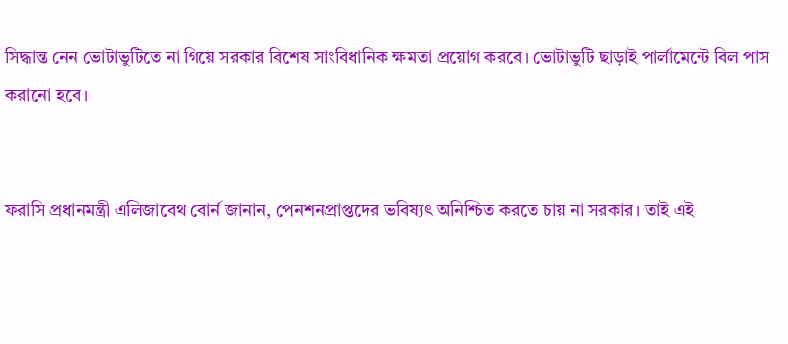সিদ্ধান্ত নেন ভোটাভুটিতে না গিয়ে সরকার বিশেষ সাংবিধানিক ক্ষমতা প্রয়োগ করবে। ভোটাভুটি ছাড়াই পার্লামেন্টে বিল পাস করানো হবে।


ফরাসি প্রধানমন্ত্রী এলিজাবেথ বোর্ন জানান, পেনশনপ্রাপ্তদের ভবিষ্যৎ অনিশ্চিত করতে চায় না সরকার। তাই এই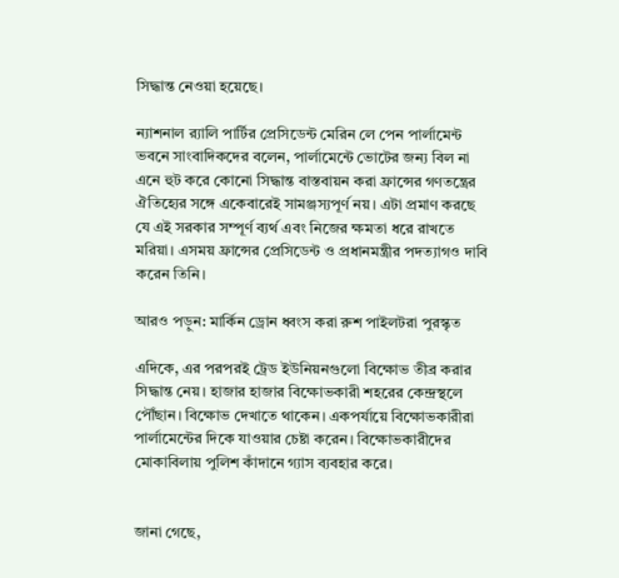সিদ্ধান্ত নেওয়া হয়েছে।

ন্যাশনাল র‌্যালি পার্টির প্রেসিডেন্ট মেরিন লে পেন পার্লামেন্ট ভবনে সাংবাদিকদের বলেন, পার্লামেন্টে ভোটের জন্য বিল না এনে হুট করে কোনো সিদ্ধান্ত বাস্তবায়ন করা ফ্রান্সের গণতন্ত্রের ঐতিহ্যের সঙ্গে একেবারেই সামঞ্জস্যপূর্ণ নয়। এটা প্রমাণ করছে যে এই সরকার সম্পূর্ণ ব্যর্থ এবং নিজের ক্ষমতা ধরে রাখতে মরিয়া। এসময় ফ্রান্সের প্রেসিডেন্ট ও প্রধানমন্ত্রীর পদত্যাগও দাবি করেন তিনি।

আরও পড়ুন: মার্কিন ড্রোন ধ্বংস করা রুশ পাইলটরা পুরস্কৃত

এদিকে, এর পরপরই ট্রেড ইউনিয়নগুলো বিক্ষোভ তীব্র করার সিদ্ধান্ত নেয়। হাজার হাজার বিক্ষোভকারী শহরের কেন্দ্রস্থলে পৌঁছান। বিক্ষোভ দেখাতে থাকেন। একপর্যায়ে বিক্ষোভকারীরা পার্লামেন্টের দিকে যাওয়ার চেষ্টা করেন। বিক্ষোভকারীদের মোকাবিলায় পুলিশ কাঁদানে গ্যাস ব্যবহার করে।


জানা গেছে,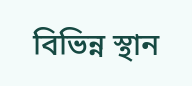বিভিন্ন স্থান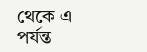থেকে এ পর্যন্ত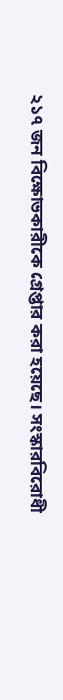২১৭ জন বিক্ষোভকারীকে গ্রেপ্তার করা হয়েছে। সংস্কারবিরোধী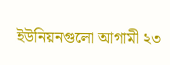ইউনিয়নগুলো আগামী ২৩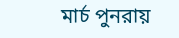মার্চ পুনরায়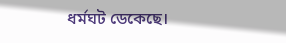ধর্মঘট ডেকেছে।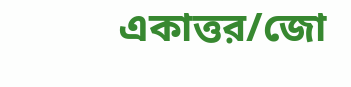একাত্তর/জো